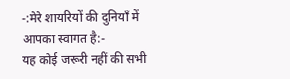-:मेरे शायरियों की दुनियाँ में आपका स्वागत है:-
यह कोई जरूरी नहीं की सभी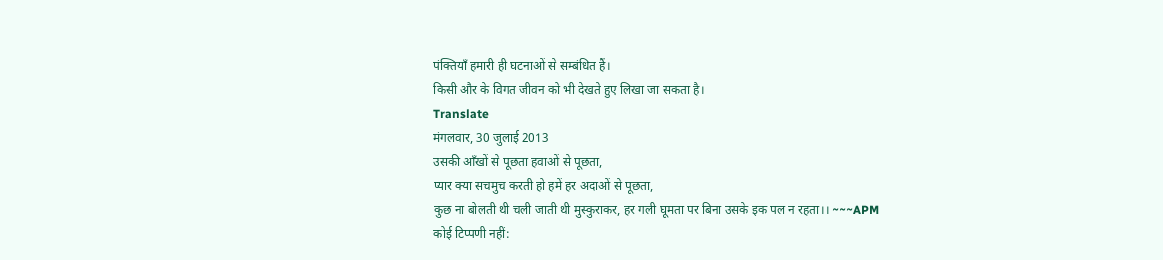पंक्तियाँ हमारी ही घटनाओं से सम्बंधित हैं।
किसी और के विगत जीवन को भी देखते हुए लिखा जा सकता है।
Translate
मंगलवार, 30 जुलाई 2013
उसकी आँखों से पूछता हवाओं से पूछता,
प्यार क्या सचमुच करती हो हमें हर अदाओं से पूछता,
कुछ ना बोलती थी चली जाती थी मुस्कुराकर, हर गली घूमता पर बिना उसके इक पल न रहता।। ~~~APM
कोई टिप्पणी नहीं: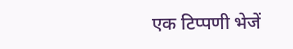एक टिप्पणी भेजें